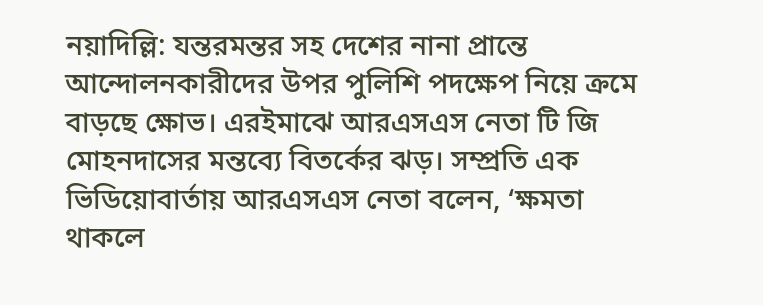নয়াদিল্লি: যন্তরমন্তর সহ দেশের নানা প্রান্তে আন্দোলনকারীদের উপর পুলিশি পদক্ষেপ নিয়ে ক্রমে বাড়ছে ক্ষোভ। এরইমাঝে আরএসএস নেতা টি জি মোহনদাসের মন্তব্যে বিতর্কের ঝড়। সম্প্রতি এক ভিডিয়োবার্তায় আরএসএস নেতা বলেন, ‘ক্ষমতা থাকলে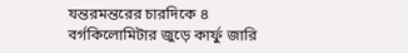যন্তরমন্তরের চারদিকে ৪ বর্গকিলোমিটার জুড়ে কার্ফু জারি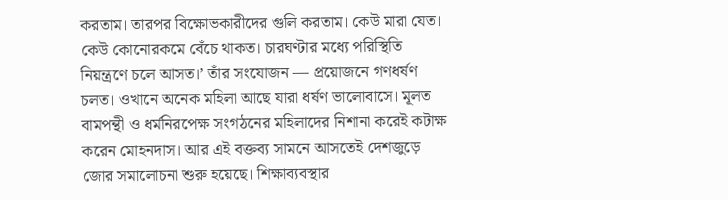করতাম। তারপর বিক্ষোভকারীদের গুলি করতাম। কেউ মারা যেত। কেউ কোনোরকমে বেঁচে থাকত। চারঘণ্টার মধ্যে পরিস্থিতি নিয়ন্ত্রণে চলে আসত।’ তাঁর সংযোজন — প্রয়োজনে গণধর্ষণ চলত। ওখানে অনেক মহিলা আছে যারা ধর্ষণ ভালোবাসে। মূলত বামপন্থী ও ধর্মনিরপেক্ষ সংগঠনের মহিলাদের নিশানা করেই কটাক্ষ করেন মোহনদাস। আর এই বক্তব্য সামনে আসতেই দেশজুড়ে জোর সমালোচনা শুরু হয়েছে। শিক্ষাব্যবস্থার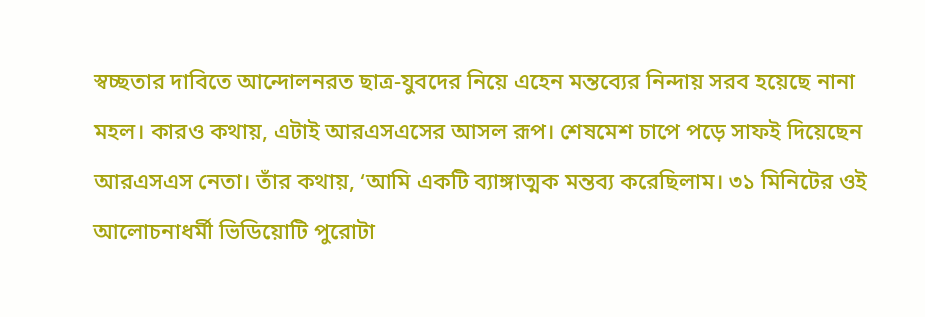স্বচ্ছতার দাবিতে আন্দোলনরত ছাত্র-যুবদের নিয়ে এহেন মন্তব্যের নিন্দায় সরব হয়েছে নানা মহল। কারও কথায়, এটাই আরএসএসের আসল রূপ। শেষমেশ চাপে পড়ে সাফই দিয়েছেন আরএসএস নেতা। তাঁর কথায়, ‘আমি একটি ব্যাঙ্গাত্মক মন্তব্য করেছিলাম। ৩১ মিনিটের ওই আলোচনাধর্মী ভিডিয়োটি পুরোটা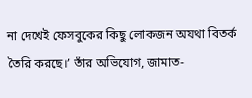না দেখেই ফেসবুকের কিছু লোকজন অযথা বিতর্ক তৈরি করছে।’ তাঁর অভিযোগ, জামাত-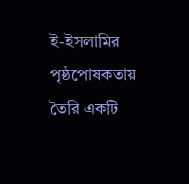ই-ইসলামির পৃষ্ঠপোষকতায় তৈরি একটি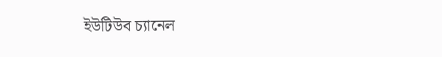ইউটিউব চ্যানেল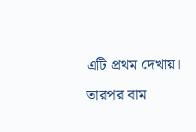এটি প্রথম দেখায়। তারপর বাম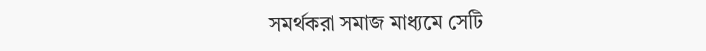সমর্থকরা সমাজ মাধ্যমে সেটি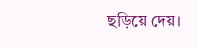ছড়িয়ে দেয়।